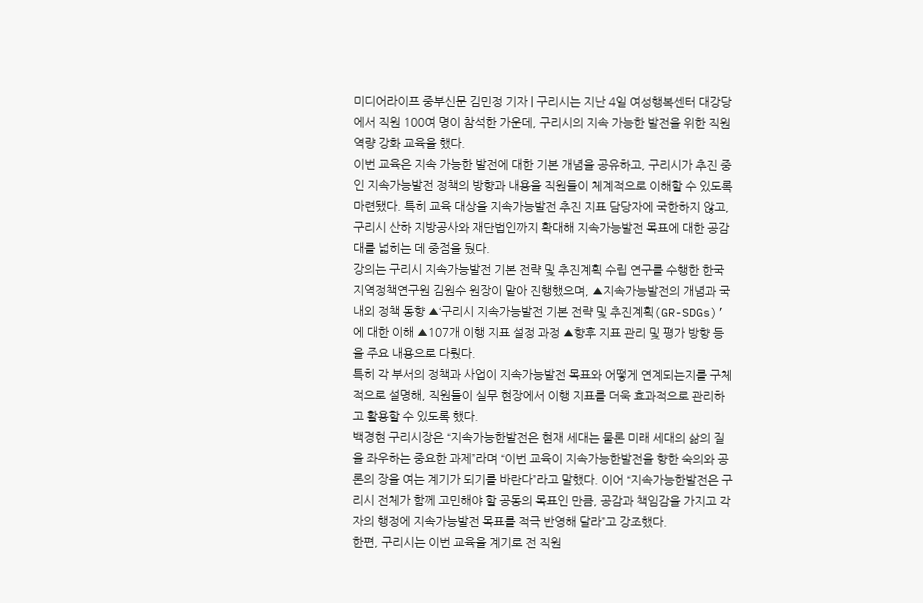미디어라이프 중부신문 김민정 기자 | 구리시는 지난 4일 여성행복센터 대강당에서 직원 100여 명이 참석한 가운데, 구리시의 지속 가능한 발전을 위한 직원 역량 강화 교육을 했다.
이번 교육은 지속 가능한 발전에 대한 기본 개념을 공유하고, 구리시가 추진 중인 지속가능발전 정책의 방향과 내용을 직원들이 체계적으로 이해할 수 있도록 마련됐다. 특히 교육 대상을 지속가능발전 추진 지표 담당자에 국한하지 않고, 구리시 산하 지방공사와 재단법인까지 확대해 지속가능발전 목표에 대한 공감대를 넓히는 데 중점을 뒀다.
강의는 구리시 지속가능발전 기본 전략 및 추진계획 수립 연구를 수행한 한국지역정책연구원 김원수 원장이 맡아 진행했으며, ▲지속가능발전의 개념과 국내외 정책 동향 ▲‘구리시 지속가능발전 기본 전략 및 추진계획(GR-SDGs)’에 대한 이해 ▲107개 이행 지표 설정 과정 ▲향후 지표 관리 및 평가 방향 등을 주요 내용으로 다뤘다.
특히 각 부서의 정책과 사업이 지속가능발전 목표와 어떻게 연계되는지를 구체적으로 설명해, 직원들이 실무 현장에서 이행 지표를 더욱 효과적으로 관리하고 활용할 수 있도록 했다.
백경현 구리시장은 “지속가능한발전은 현재 세대는 물론 미래 세대의 삶의 질을 좌우하는 중요한 과제”라며 “이번 교육이 지속가능한발전을 향한 숙의와 공론의 장을 여는 계기가 되기를 바란다”라고 말했다. 이어 “지속가능한발전은 구리시 전체가 함께 고민해야 할 공동의 목표인 만큼, 공감과 책임감을 가지고 각자의 행정에 지속가능발전 목표를 적극 반영해 달라”고 강조했다.
한편, 구리시는 이번 교육을 계기로 전 직원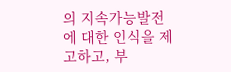의 지속가능발전에 대한 인식을 제고하고, 부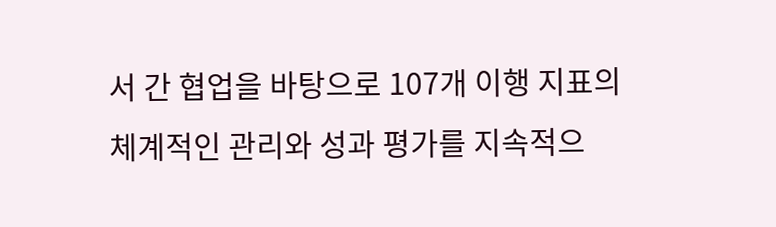서 간 협업을 바탕으로 107개 이행 지표의 체계적인 관리와 성과 평가를 지속적으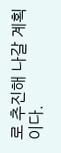로 추진해 나갈 계획이다.